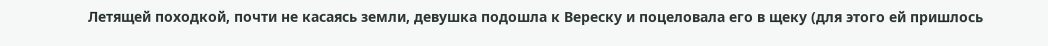Летящей походкой, почти не касаясь земли, девушка подошла к Вереску и поцеловала его в щеку (для этого ей пришлось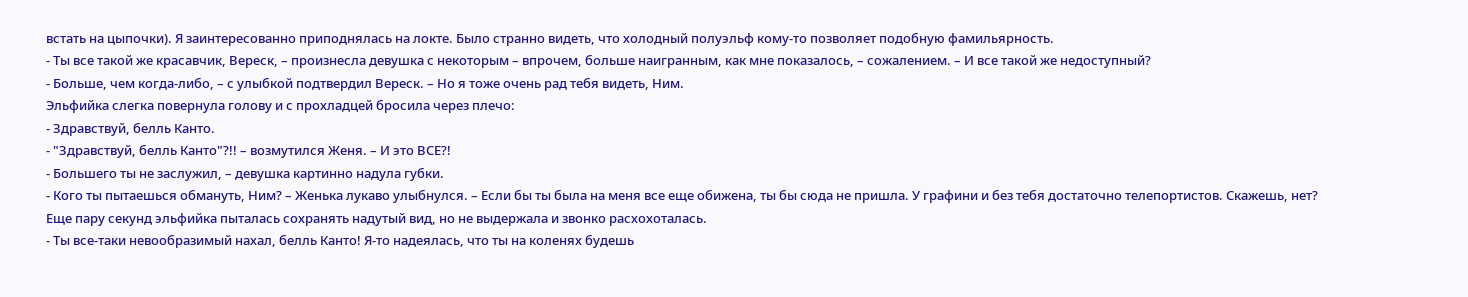встать на цыпочки). Я заинтересованно приподнялась на локте. Было странно видеть, что холодный полуэльф кому-то позволяет подобную фамильярность.
- Ты все такой же красавчик, Вереск, – произнесла девушка с некоторым – впрочем, больше наигранным, как мне показалось, – сожалением. – И все такой же недоступный?
- Больше, чем когда-либо, – с улыбкой подтвердил Вереск. – Но я тоже очень рад тебя видеть, Ним.
Эльфийка слегка повернула голову и с прохладцей бросила через плечо:
- Здравствуй, белль Канто.
- "Здравствуй, белль Канто"?!! – возмутился Женя. – И это ВСЕ?!
- Большего ты не заслужил, – девушка картинно надула губки.
- Кого ты пытаешься обмануть, Ним? – Женька лукаво улыбнулся. – Если бы ты была на меня все еще обижена, ты бы сюда не пришла. У графини и без тебя достаточно телепортистов. Скажешь, нет?
Еще пару секунд эльфийка пыталась сохранять надутый вид, но не выдержала и звонко расхохоталась.
- Ты все-таки невообразимый нахал, белль Канто! Я-то надеялась, что ты на коленях будешь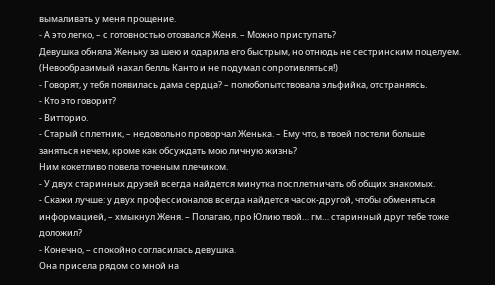вымаливать у меня прощение.
- А это легко, – с готовностью отозвался Женя. – Можно приступать?
Девушка обняла Женьку за шею и одарила его быстрым, но отнюдь не сестринским поцелуем. (Невообразимый нахал белль Канто и не подумал сопротивляться!)
- Говорят, у тебя появилась дама сердца? – полюбопытствовала эльфийка, отстраняясь.
- Кто это говорит?
- Витторио.
- Старый сплетник, – недовольно проворчал Женька. – Ему что, в твоей постели больше заняться нечем, кроме как обсуждать мою личную жизнь?
Ним кокетливо повела точеным плечиком.
- У двух старинных друзей всегда найдется минутка посплетничать об общих знакомых.
- Скажи лучше: у двух профессионалов всегда найдется часок-другой, чтобы обменяться информацией, – хмыкнул Женя. – Полагаю, про Юлию твой… гм… старинный друг тебе тоже доложил?
- Конечно, – спокойно согласилась девушка.
Она присела рядом со мной на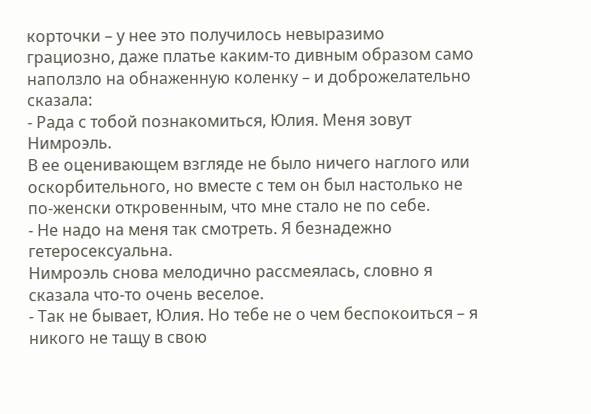корточки – у нее это получилось невыразимо грациозно, даже платье каким-то дивным образом само наползло на обнаженную коленку – и доброжелательно сказала:
- Рада с тобой познакомиться, Юлия. Меня зовут Нимроэль.
В ее оценивающем взгляде не было ничего наглого или оскорбительного, но вместе с тем он был настолько не по-женски откровенным, что мне стало не по себе.
- Не надо на меня так смотреть. Я безнадежно гетеросексуальна.
Нимроэль снова мелодично рассмеялась, словно я сказала что-то очень веселое.
- Так не бывает, Юлия. Но тебе не о чем беспокоиться – я никого не тащу в свою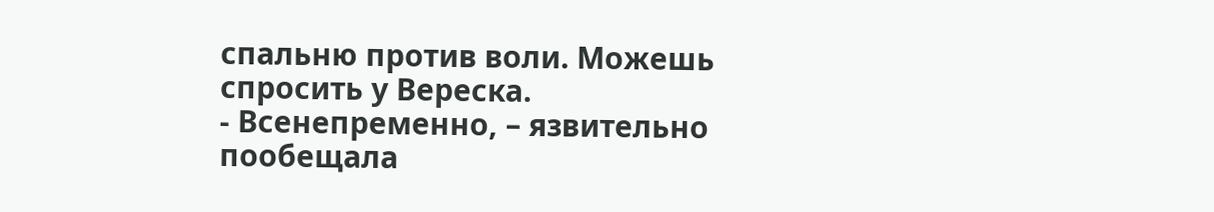спальню против воли. Можешь спросить у Вереска.
- Всенепременно, – язвительно пообещала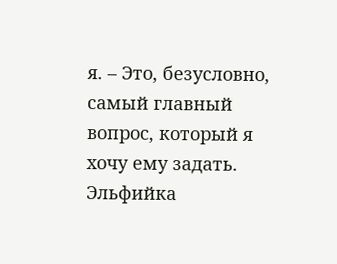я. – Это, безусловно, самый главный вопрос, который я хочу ему задать.
Эльфийка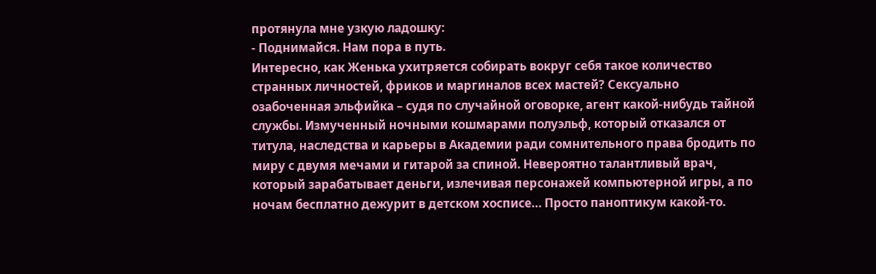протянула мне узкую ладошку:
- Поднимайся. Нам пора в путь.
Интересно, как Женька ухитряется собирать вокруг себя такое количество странных личностей, фриков и маргиналов всех мастей? Сексуально озабоченная эльфийка – судя по случайной оговорке, агент какой-нибудь тайной службы. Измученный ночными кошмарами полуэльф, который отказался от титула, наследства и карьеры в Академии ради сомнительного права бродить по миру с двумя мечами и гитарой за спиной. Невероятно талантливый врач, который зарабатывает деньги, излечивая персонажей компьютерной игры, а по ночам бесплатно дежурит в детском хосписе… Просто паноптикум какой-то.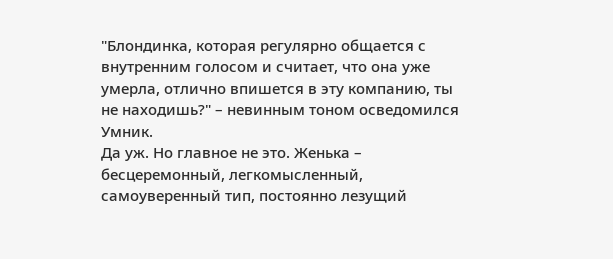"Блондинка, которая регулярно общается с внутренним голосом и считает, что она уже умерла, отлично впишется в эту компанию, ты не находишь?" – невинным тоном осведомился Умник.
Да уж. Но главное не это. Женька – бесцеремонный, легкомысленный, самоуверенный тип, постоянно лезущий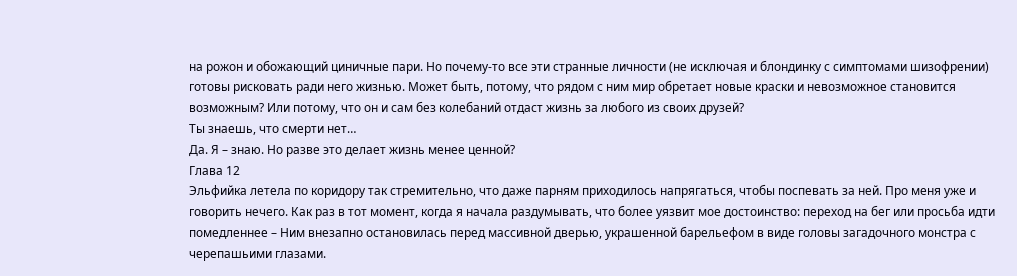на рожон и обожающий циничные пари. Но почему-то все эти странные личности (не исключая и блондинку с симптомами шизофрении) готовы рисковать ради него жизнью. Может быть, потому, что рядом с ним мир обретает новые краски и невозможное становится возможным? Или потому, что он и сам без колебаний отдаст жизнь за любого из своих друзей?
Ты знаешь, что смерти нет…
Да. Я – знаю. Но разве это делает жизнь менее ценной?
Глава 12
Эльфийка летела по коридору так стремительно, что даже парням приходилось напрягаться, чтобы поспевать за ней. Про меня уже и говорить нечего. Как раз в тот момент, когда я начала раздумывать, что более уязвит мое достоинство: переход на бег или просьба идти помедленнее – Ним внезапно остановилась перед массивной дверью, украшенной барельефом в виде головы загадочного монстра с черепашьими глазами.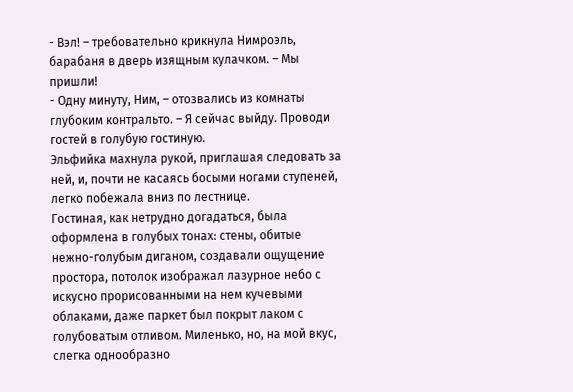- Вэл! – требовательно крикнула Нимроэль, барабаня в дверь изящным кулачком. – Мы пришли!
- Одну минуту, Ним, – отозвались из комнаты глубоким контральто. – Я сейчас выйду. Проводи гостей в голубую гостиную.
Эльфийка махнула рукой, приглашая следовать за ней, и, почти не касаясь босыми ногами ступеней, легко побежала вниз по лестнице.
Гостиная, как нетрудно догадаться, была оформлена в голубых тонах: стены, обитые нежно-голубым диганом, создавали ощущение простора, потолок изображал лазурное небо с искусно прорисованными на нем кучевыми облаками, даже паркет был покрыт лаком с голубоватым отливом. Миленько, но, на мой вкус, слегка однообразно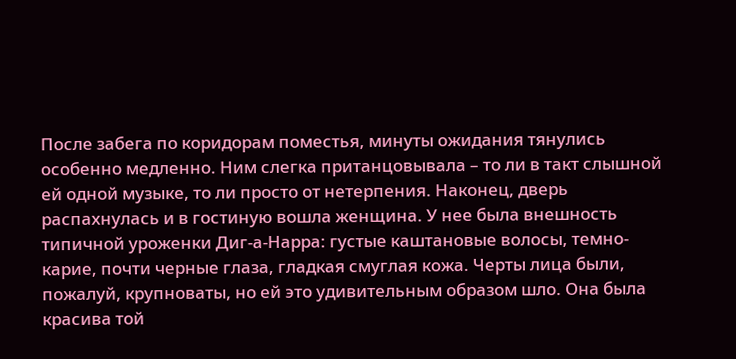После забега по коридорам поместья, минуты ожидания тянулись особенно медленно. Ним слегка пританцовывала – то ли в такт слышной ей одной музыке, то ли просто от нетерпения. Наконец, дверь распахнулась и в гостиную вошла женщина. У нее была внешность типичной уроженки Диг-а-Нарра: густые каштановые волосы, темно-карие, почти черные глаза, гладкая смуглая кожа. Черты лица были, пожалуй, крупноваты, но ей это удивительным образом шло. Она была красива той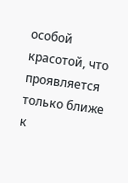особой красотой, что проявляется только ближе к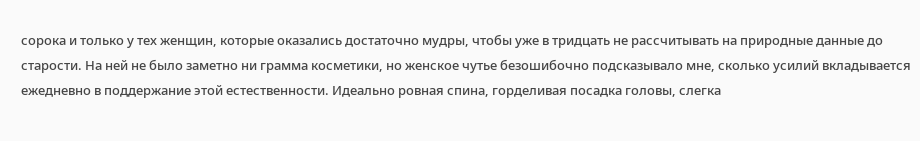сорока и только у тех женщин, которые оказались достаточно мудры, чтобы уже в тридцать не рассчитывать на природные данные до старости. На ней не было заметно ни грамма косметики, но женское чутье безошибочно подсказывало мне, сколько усилий вкладывается ежедневно в поддержание этой естественности. Идеально ровная спина, горделивая посадка головы, слегка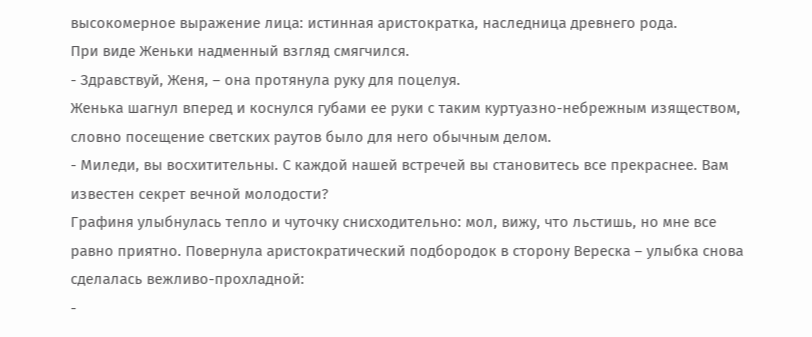высокомерное выражение лица: истинная аристократка, наследница древнего рода.
При виде Женьки надменный взгляд смягчился.
- Здравствуй, Женя, – она протянула руку для поцелуя.
Женька шагнул вперед и коснулся губами ее руки с таким куртуазно-небрежным изяществом, словно посещение светских раутов было для него обычным делом.
- Миледи, вы восхитительны. С каждой нашей встречей вы становитесь все прекраснее. Вам известен секрет вечной молодости?
Графиня улыбнулась тепло и чуточку снисходительно: мол, вижу, что льстишь, но мне все равно приятно. Повернула аристократический подбородок в сторону Вереска – улыбка снова сделалась вежливо-прохладной:
-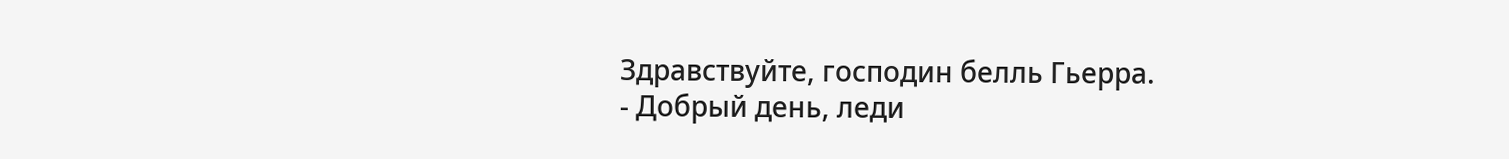Здравствуйте, господин белль Гьерра.
- Добрый день, леди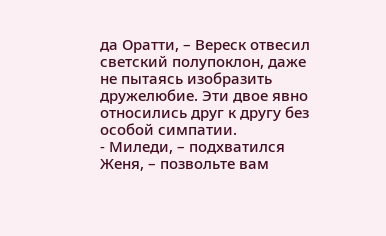да Оратти, – Вереск отвесил светский полупоклон, даже не пытаясь изобразить дружелюбие. Эти двое явно относились друг к другу без особой симпатии.
- Миледи, – подхватился Женя, – позвольте вам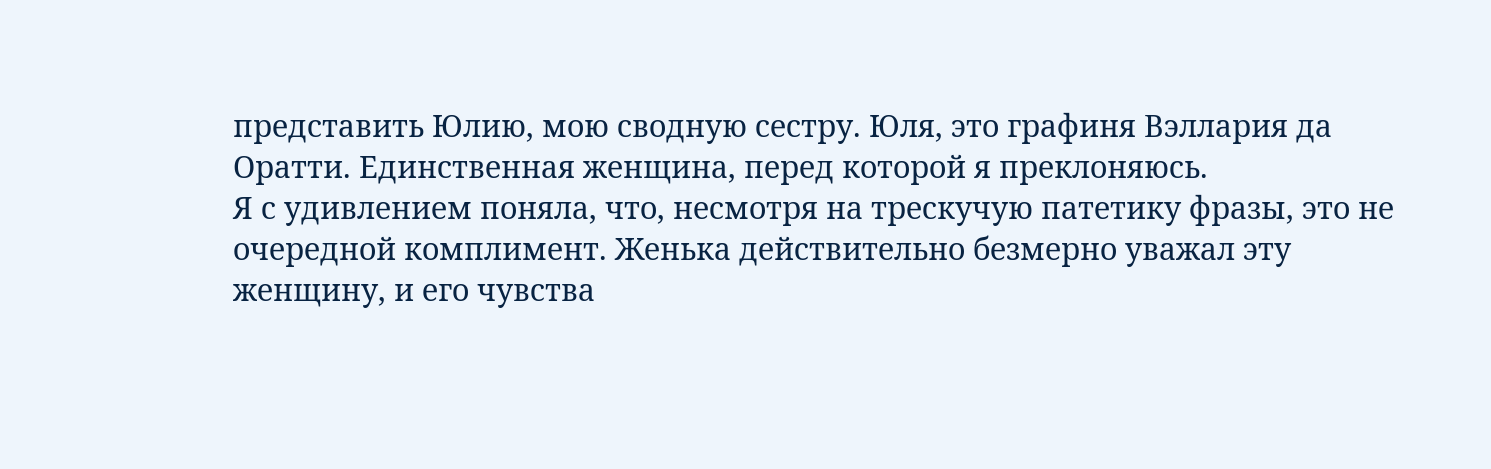представить Юлию, мою сводную сестру. Юля, это графиня Вэллария да Оратти. Единственная женщина, перед которой я преклоняюсь.
Я с удивлением поняла, что, несмотря на трескучую патетику фразы, это не очередной комплимент. Женька действительно безмерно уважал эту женщину, и его чувства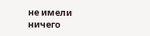не имели ничего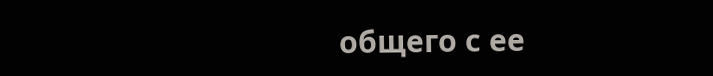общего с ее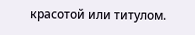красотой или титулом.